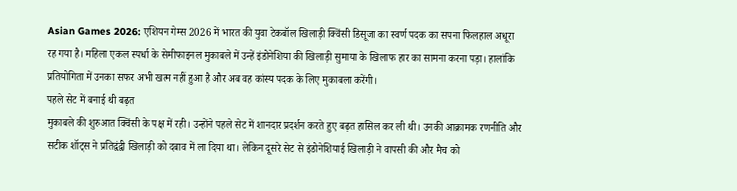Asian Games 2026: एशियन गेम्स 2026 में भारत की युवा टेकबॉल खिलाड़ी क्विंसी डिसूजा का स्वर्ण पदक का सपना फिलहाल अधूरा रह गया है। महिला एकल स्पर्धा के सेमीफाइनल मुकाबले में उन्हें इंडोनेशिया की खिलाड़ी सुमाया के खिलाफ हार का सामना करना पड़ा। हालांकि प्रतियोगिता में उनका सफर अभी खत्म नहीं हुआ है और अब वह कांस्य पदक के लिए मुकाबला करेंगी।
पहले सेट में बनाई थी बढ़त
मुकाबले की शुरुआत क्विंसी के पक्ष में रही। उन्होंने पहले सेट में शानदार प्रदर्शन करते हुए बढ़त हासिल कर ली थी। उनकी आक्रामक रणनीति और सटीक शॉट्स ने प्रतिद्वंद्वी खिलाड़ी को दबाव में ला दिया था। लेकिन दूसरे सेट से इंडोनेशियाई खिलाड़ी ने वापसी की और मैच को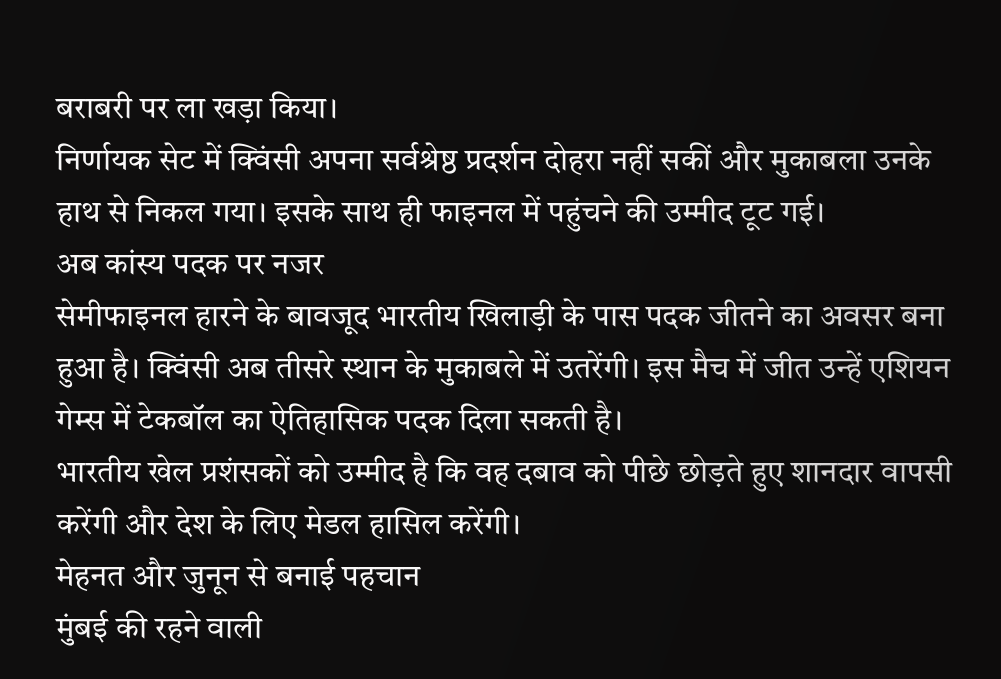बराबरी पर ला खड़ा किया।
निर्णायक सेट में क्विंसी अपना सर्वश्रेष्ठ प्रदर्शन दोहरा नहीं सकीं और मुकाबला उनके हाथ से निकल गया। इसके साथ ही फाइनल में पहुंचने की उम्मीद टूट गई।
अब कांस्य पदक पर नजर
सेमीफाइनल हारने के बावजूद भारतीय खिलाड़ी के पास पदक जीतने का अवसर बना हुआ है। क्विंसी अब तीसरे स्थान के मुकाबले में उतरेंगी। इस मैच में जीत उन्हें एशियन गेम्स में टेकबॉल का ऐतिहासिक पदक दिला सकती है।
भारतीय खेल प्रशंसकों को उम्मीद है कि वह दबाव को पीछे छोड़ते हुए शानदार वापसी करेंगी और देश के लिए मेडल हासिल करेंगी।
मेहनत और जुनून से बनाई पहचान
मुंबई की रहने वाली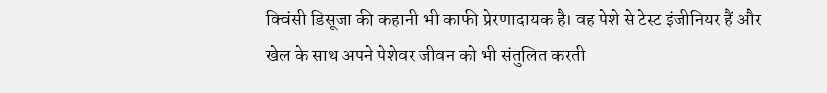क्विंसी डिसूजा की कहानी भी काफी प्रेरणादायक है। वह पेशे से टेस्ट इंजीनियर हैं और खेल के साथ अपने पेशेवर जीवन को भी संतुलित करती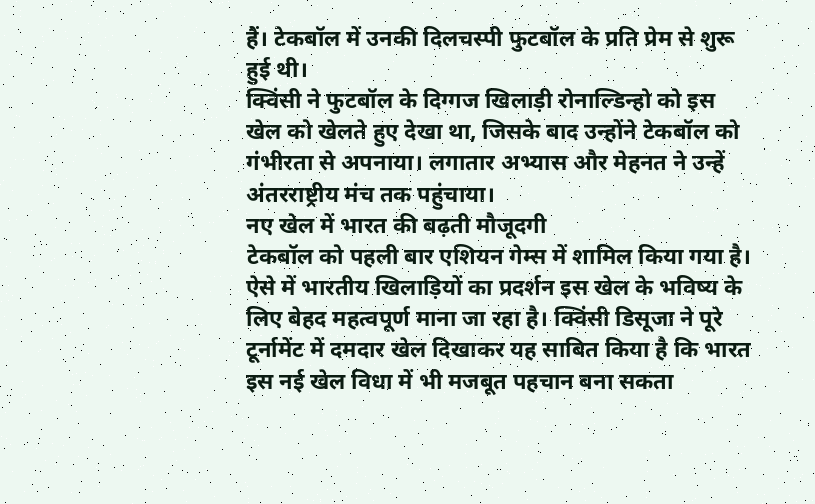हैं। टेकबॉल में उनकी दिलचस्पी फुटबॉल के प्रति प्रेम से शुरू हुई थी।
क्विंसी ने फुटबॉल के दिग्गज खिलाड़ी रोनाल्डिन्हो को इस खेल को खेलते हुए देखा था, जिसके बाद उन्होंने टेकबॉल को गंभीरता से अपनाया। लगातार अभ्यास और मेहनत ने उन्हें अंतरराष्ट्रीय मंच तक पहुंचाया।
नए खेल में भारत की बढ़ती मौजूदगी
टेकबॉल को पहली बार एशियन गेम्स में शामिल किया गया है। ऐसे में भारतीय खिलाड़ियों का प्रदर्शन इस खेल के भविष्य के लिए बेहद महत्वपूर्ण माना जा रहा है। क्विंसी डिसूजा ने पूरे टूर्नामेंट में दमदार खेल दिखाकर यह साबित किया है कि भारत इस नई खेल विधा में भी मजबूत पहचान बना सकता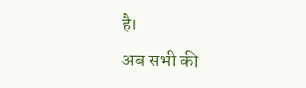है।
अब सभी की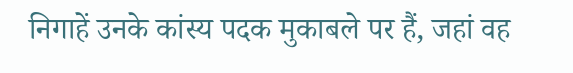निगाहें उनके कांस्य पदक मुकाबले पर हैं, जहां वह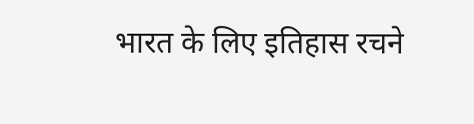भारत के लिए इतिहास रचने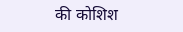की कोशिश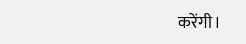करेंगी।